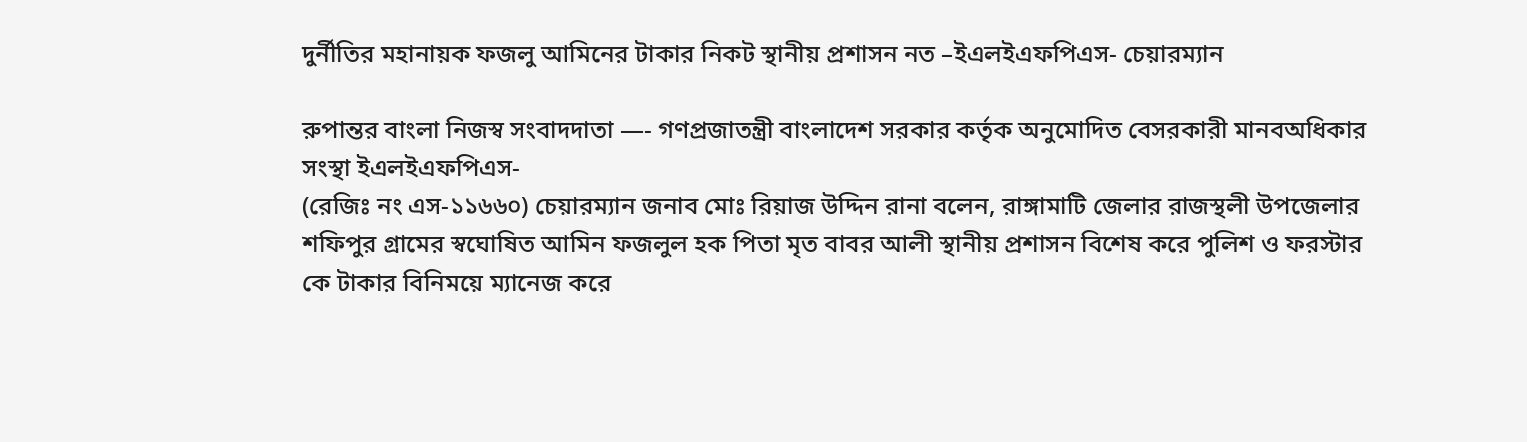দুর্নীতির মহানায়ক ফজলু আমিনের টাকার নিকট স্থানীয় প্রশাসন নত –ইএলইএফপিএস- চেয়ারম্যান

রুপান্তর বাংলা নিজস্ব সংবাদদাতা —- গণপ্রজাতন্ত্রী বাংলাদেশ সরকার কর্তৃক অনুমোদিত বেসরকারী মানবঅধিকার সংস্থা ইএলইএফপিএস-
(রেজিঃ নং এস-১১৬৬০) চেয়ারম্যান জনাব মোঃ রিয়াজ উদ্দিন রানা বলেন, রাঙ্গামাটি জেলার রাজস্থলী উপজেলার শফিপুর গ্রামের স্বঘোষিত আমিন ফজলুল হক পিতা মৃত বাবর আলী স্থানীয় প্রশাসন বিশেষ করে পুলিশ ও ফরস্টার কে টাকার বিনিময়ে ম্যানেজ করে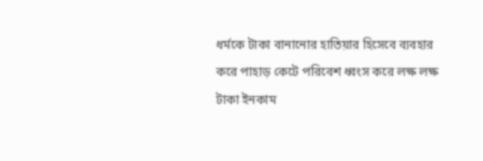ধর্মকে টাকা বানানোর হাতিয়ার হিসেবে ব্যবহার করে পাহাড় কেটে পরিবেশ ধ্বংস করে লক্ষ লক্ষ টাকা ইনকাম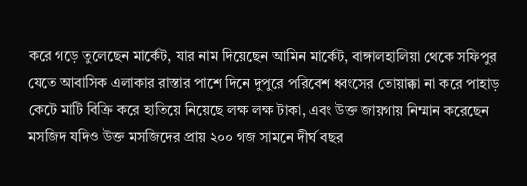করে গড়ে তুলেছেন মার্কেট, যার নাম দিয়েছেন আমিন মার্কেট, বাঙ্গালহালিয়া থেকে সফিপুর যেতে আবাসিক এলাকার রাস্তার পাশে দিনে দুপুরে পরিবেশ ধ্বংসের তোয়াক্কা না করে পাহাড় কেটে মাটি বিক্রি করে হাতিয়ে নিয়েছে লক্ষ লক্ষ টাকা, এবং উক্ত জায়গায় নিম্মান করেছেন মসজিদ যদিও উক্ত মসজিদের প্রায় ২০০ গজ সামনে দীর্ঘ বছর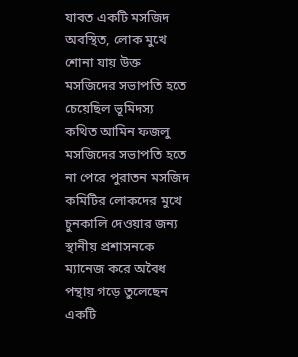যাবত একটি মসজিদ অবস্থিত, লোক মুখে শোনা যায় উক্ত মসজিদের সভাপতি হতে চেয়েছিল ভূমিদস্য কথিত আমিন ফজলু মসজিদের সভাপতি হতে না পেরে পুরাতন মসজিদ কমিটির লোকদের মুখে চুনকালি দেওয়ার জন্য স্থানীয় প্রশাসনকে ম্যানেজ করে অবৈধ পন্থায় গড়ে তুলেছেন একটি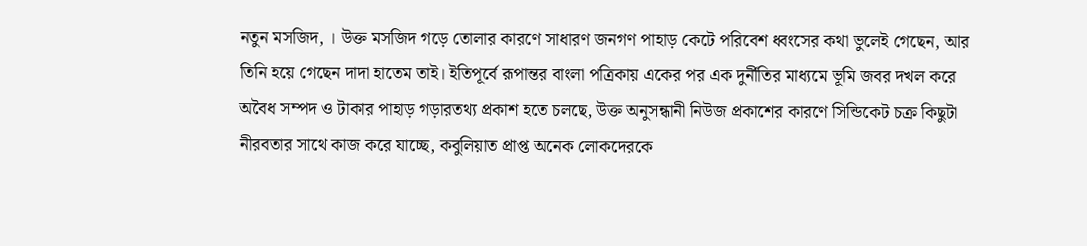নতুন মসজিদ, । উক্ত মসজিদ গড়ে তোলার কারণে সাধারণ জনগণ পাহাড় কেটে পরিবেশ ধ্বংসের কথা ভুলেই গেছেন, আর তিনি হয়ে গেছেন দাদা হাতেম তাই। ইতিপূর্বে রূপান্তর বাংলা পত্রিকায় একের পর এক দুর্নীতির মাধ্যমে ভূমি জবর দখল করে অবৈধ সম্পদ ও টাকার পাহাড় গড়ারতথ্য প্রকাশ হতে চলছে, উক্ত অনুসন্ধানী নিউজ প্রকাশের কারণে সিন্ডিকেট চক্র কিছুটা নীরবতার সাথে কাজ করে যাচ্ছে, কবুলিয়াত প্রাপ্ত অনেক লোকদেরকে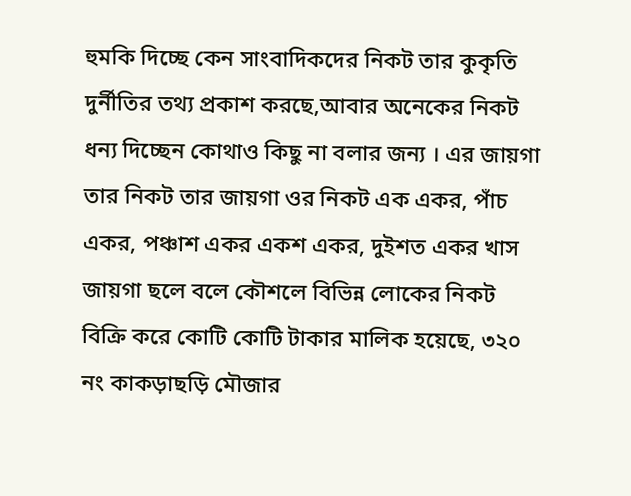হুমকি দিচ্ছে কেন সাংবাদিকদের নিকট তার কুকৃতি দুর্নীতির তথ্য প্রকাশ করছে,আবার অনেকের নিকট ধন্য দিচ্ছেন কোথাও কিছু না বলার জন্য । এর জায়গা তার নিকট তার জায়গা ওর নিকট এক একর, পাঁচ একর, পঞ্চাশ একর একশ একর, দুইশত একর খাস জায়গা ছলে বলে কৌশলে বিভিন্ন লোকের নিকট বিক্রি করে কোটি কোটি টাকার মালিক হয়েছে, ৩২০ নং কাকড়াছড়ি মৌজার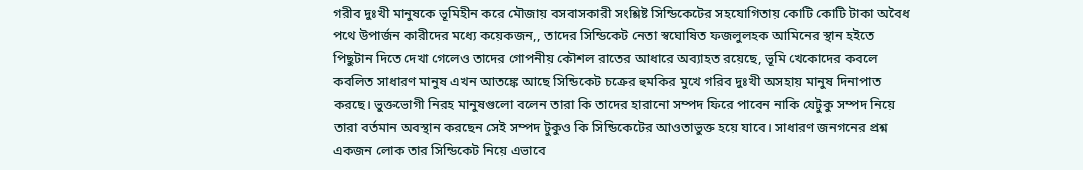গরীব দুঃখী মানুষকে ভূমিহীন করে মৌজায় বসবাসকারী সংশ্লিষ্ট সিন্ডিকেটের সহযোগিতায় কোটি কোটি টাকা অবৈধ পথে উপার্জন কারীদের মধ্যে কয়েকজন,, তাদের সিন্ডিকেট নেতা স্বঘোষিত ফজলুলহক আমিনের স্থান হইতে পিছুটান দিতে দেখা গেলেও তাদের গোপনীয় কৌশল রাতের আধারে অব্যাহত রয়েছে, ভূমি খেকোদের কবলে কবলিত সাধারণ মানুষ এখন আতঙ্কে আছে সিন্ডিকেট চক্রের হুমকির মুখে গরিব দুঃখী অসহায় মানুষ দিনাপাত করছে। ভুক্তভোগী নিরহ মানুষগুলো বলেন তারা কি তাদের হারানো সম্পদ ফিরে পাবেন নাকি যেটুকু সম্পদ নিয়ে তারা বর্তমান অবস্থান করছেন সেই সম্পদ টুকুও কি সিন্ডিকেটের আওতাভুক্ত হয়ে যাবে। সাধারণ জনগনের প্রশ্ন একজন লোক তার সিন্ডিকেট নিয়ে এভাবে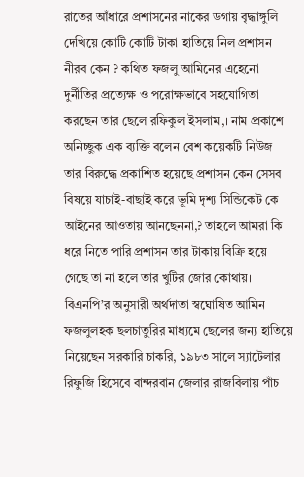রাতের আঁধারে প্রশাসনের নাকের ডগায় বৃদ্ধাঙ্গুলি দেখিয়ে কোটি কোটি টাকা হাতিয়ে নিল প্রশাসন নীরব কেন ? কথিত ফজলু আমিনের এহেনো দুর্নীতির প্রত্যেক্ষ ও পরোক্ষভাবে সহযোগিতা করছেন তার ছেলে রফিকুল ইসলাম,। নাম প্রকাশে অনিচ্ছুক এক ব্যক্তি বলেন বেশ কয়েকটি নিউজ তার বিরুদ্ধে প্রকাশিত হয়েছে প্রশাসন কেন সেসব বিষয়ে যাচাই-বাছাই করে ভূমি দৃশ্য সিন্ডিকেট কে আইনের আওতায় আনছেননা,? তাহলে আমরা কি ধরে নিতে পারি প্রশাসন তার টাকায় বিক্রি হয়ে গেছে তা না হলে তার খুটির জোর কোথায়। বিএনপি’র অনুসারী অর্থদাতা স্বঘোষিত আমিন ফজলুলহক ছলচাতুরির মাধ্যমে ছেলের জন্য হাতিয়ে নিয়েছেন সরকারি চাকরি, ১৯৮৩ সালে স্যাটেলার রিফুজি হিসেবে বান্দরবান জেলার রাজবিলায় পাঁচ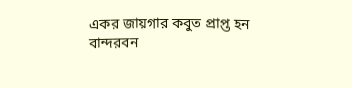একর জায়গার কবুত প্রাপ্ত হন
বান্দরবন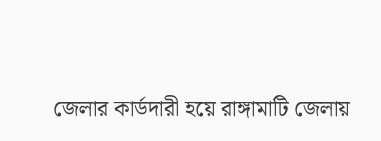জেলার কার্ডদারী হয়ে রাঙ্গামাটি জেলায়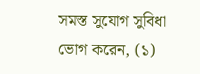সমস্ত সুযোগ সুবিধা ভোগ করেন, (১)